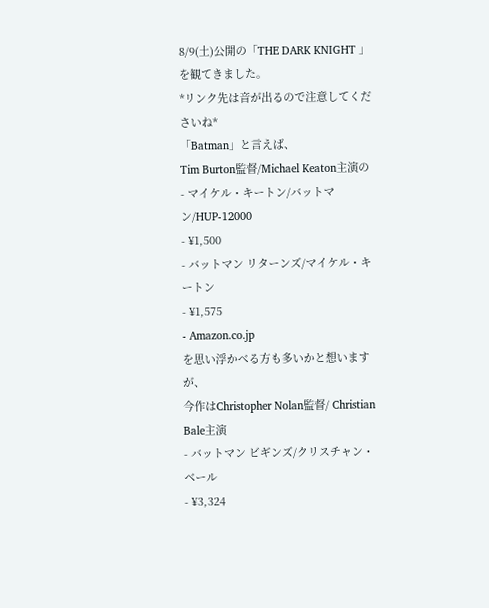8/9(土)公開の「THE DARK KNIGHT 」を観てきました。
*リンク先は音が出るので注意してくださいね*
「Batman」と言えば、
Tim Burton監督/Michael Keaton主演の
- マイケル・キートン/バットマン/HUP-12000
- ¥1,500
- バットマン リターンズ/マイケル・キートン
- ¥1,575
- Amazon.co.jp
を思い浮かべる方も多いかと想いますが、
今作はChristopher Nolan監督/ Christian Bale主演
- バットマン ビギンズ/クリスチャン・ベール
- ¥3,324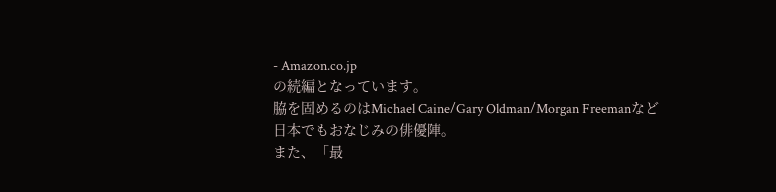- Amazon.co.jp
の続編となっています。
脇を固めるのはMichael Caine/Gary Oldman/Morgan Freemanなど
日本でもおなじみの俳優陣。
また、「最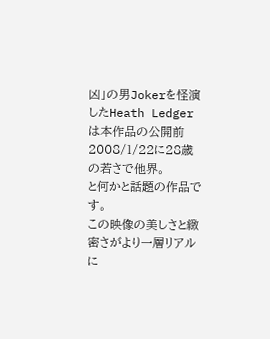凶」の男Jokerを怪演したHeath Ledgerは本作品の公開前
2008/1/22に28歳の若さで他界。
と何かと話題の作品です。
この映像の美しさと緻密さがより一層リアルに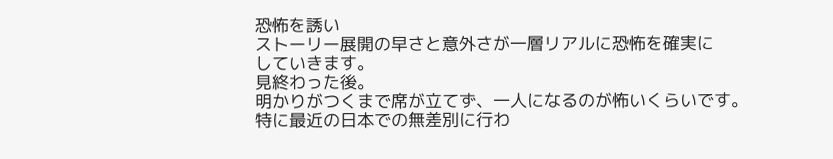恐怖を誘い
ストーリー展開の早さと意外さが一層リアルに恐怖を確実に
していきます。
見終わった後。
明かりがつくまで席が立てず、一人になるのが怖いくらいです。
特に最近の日本での無差別に行わ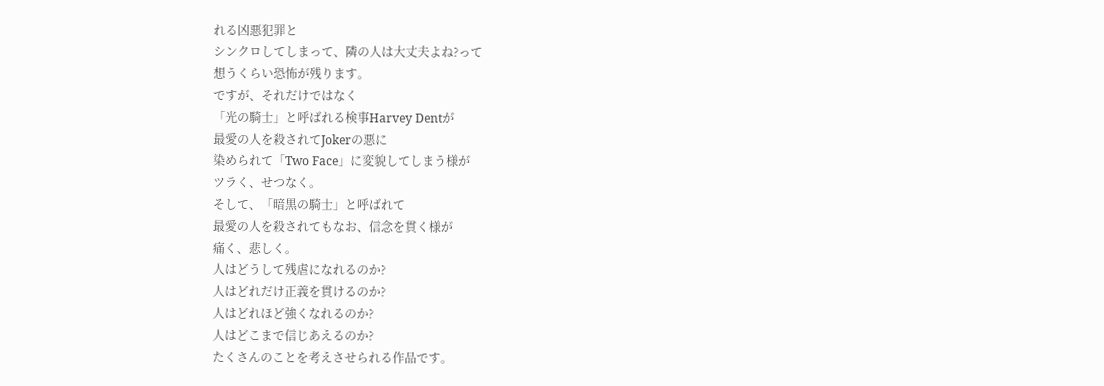れる凶悪犯罪と
シンクロしてしまって、隣の人は大丈夫よね?って
想うくらい恐怖が残ります。
ですが、それだけではなく
「光の騎士」と呼ばれる検事Harvey Dentが
最愛の人を殺されてJokerの悪に
染められて「Two Face」に変貌してしまう様が
ツラく、せつなく。
そして、「暗黒の騎士」と呼ばれて
最愛の人を殺されてもなお、信念を貫く様が
痛く、悲しく。
人はどうして残虐になれるのか?
人はどれだけ正義を貫けるのか?
人はどれほど強くなれるのか?
人はどこまで信じあえるのか?
たくさんのことを考えさせられる作品です。